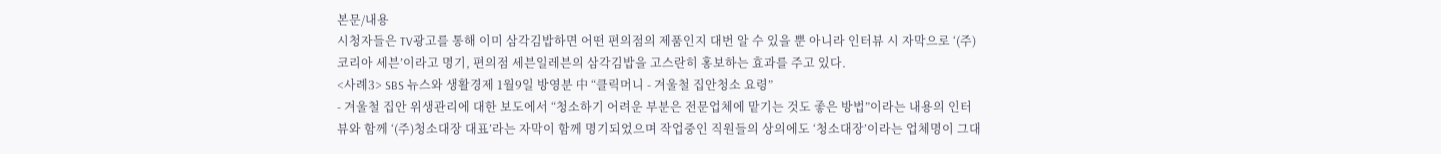본문/내용
시청자들은 TV광고를 통해 이미 삼각김밥하면 어떤 편의점의 제품인지 대번 알 수 있을 뿐 아니라 인터뷰 시 자막으로 ‘(주) 코리아 세븐’이라고 명기, 편의점 세븐일레븐의 삼각김밥을 고스란히 홍보하는 효과를 주고 있다.
<사례3> SBS 뉴스와 생활경제 1월9일 방영분 中 “클릭머니 - 겨울철 집안청소 요령”
- 겨울철 집안 위생관리에 대한 보도에서 “청소하기 어려운 부분은 전문업체에 맡기는 것도 좋은 방법”이라는 내용의 인터뷰와 함께 ‘(주)청소대장 대표’라는 자막이 함께 명기되었으며 작업중인 직원들의 상의에도 ‘청소대장’이라는 업체명이 그대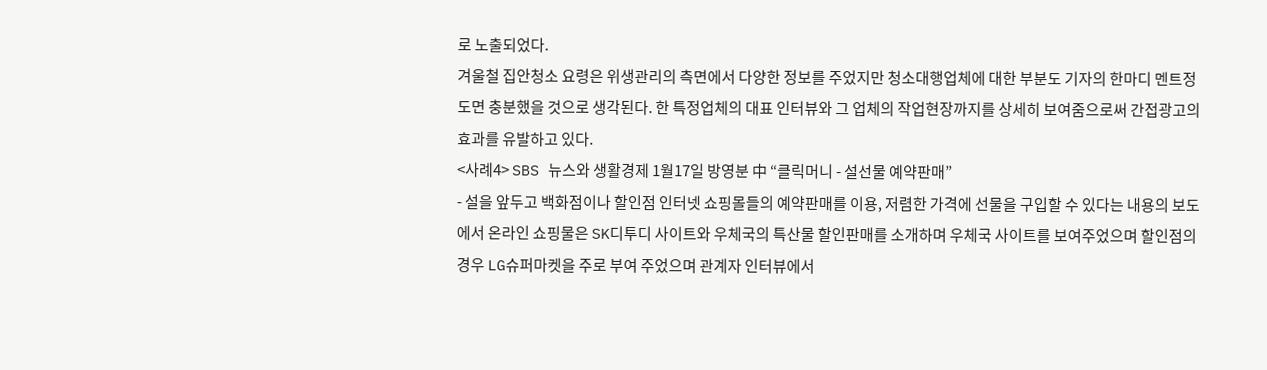로 노출되었다.
겨울철 집안청소 요령은 위생관리의 측면에서 다양한 정보를 주었지만 청소대행업체에 대한 부분도 기자의 한마디 멘트정도면 충분했을 것으로 생각된다. 한 특정업체의 대표 인터뷰와 그 업체의 작업현장까지를 상세히 보여줌으로써 간접광고의 효과를 유발하고 있다.
<사례4> SBS 뉴스와 생활경제 1월17일 방영분 中 “클릭머니 - 설선물 예약판매”
- 설을 앞두고 백화점이나 할인점 인터넷 쇼핑몰들의 예약판매를 이용, 저렴한 가격에 선물을 구입할 수 있다는 내용의 보도에서 온라인 쇼핑물은 SK디투디 사이트와 우체국의 특산물 할인판매를 소개하며 우체국 사이트를 보여주었으며 할인점의 경우 LG슈퍼마켓을 주로 부여 주었으며 관계자 인터뷰에서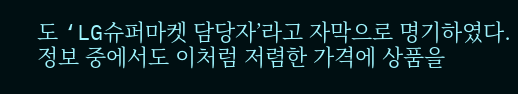도 ‘LG슈퍼마켓 담당자’라고 자막으로 명기하였다.
정보 중에서도 이처럼 저렴한 가격에 상품을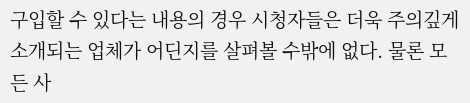구입할 수 있다는 내용의 경우 시청자들은 더욱 주의깊게 소개되는 업체가 어딘지를 살펴볼 수밖에 없다. 물론 모든 사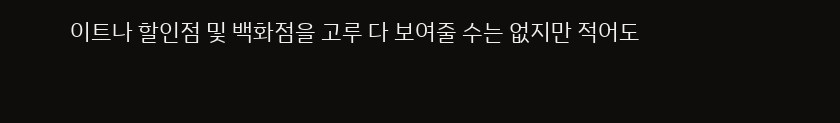이트나 할인점 및 백화점을 고루 다 보여줄 수는 없지만 적어도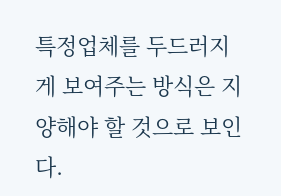특정업체를 두드러지게 보여주는 방식은 지양해야 할 것으로 보인다.